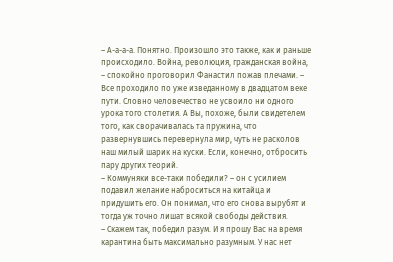– А-а-а-а. Понятно. Произошло это также, как и раньше происходило. Война, революция, гражданская война, – спокойно проговорил Фанастил пожав плечами. – Все проходило по уже изведанному в двадцатом веке пути. Словно человечество не усвоило ни одного урока того столетия. А Вы, похоже, были свидетелем того, как сворачивалась та пружина, что развернувшись перевернула мир, чуть не расколов наш милый шарик на куски. Если, конечно, отбросить пару других теорий.
– Коммуняки все-таки победили? – он с усилием подавил желание наброситься на китайца и придушить его. Он понимал, что его снова вырубят и тогда уж точно лишат всякой свободы действия.
– Скажем так, победил разум. И я прошу Вас на время карантина быть максимально разумным. У нас нет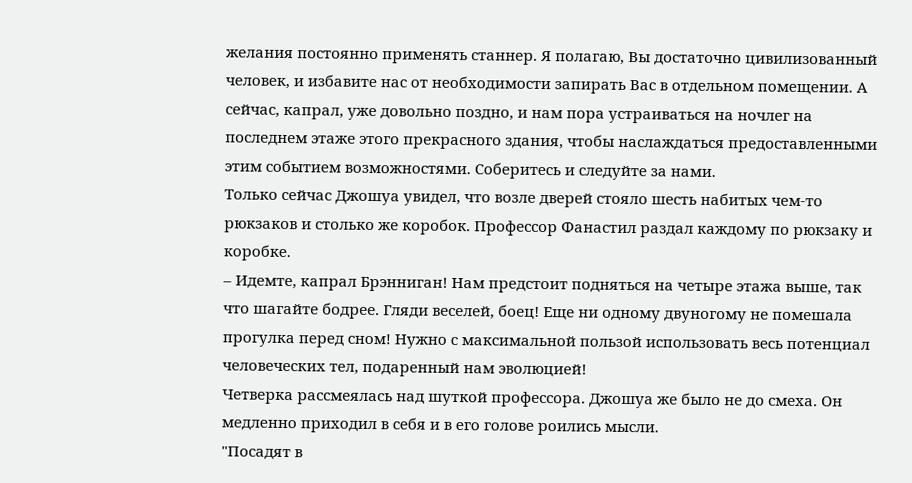желания постоянно применять станнер. Я полагаю, Вы достаточно цивилизованный человек, и избавите нас от необходимости запирать Вас в отдельном помещении. А сейчас, капрал, уже довольно поздно, и нам пора устраиваться на ночлег на последнем этаже этого прекрасного здания, чтобы наслаждаться предоставленными этим событием возможностями. Соберитесь и следуйте за нами.
Только сейчас Джошуа увидел, что возле дверей стояло шесть набитых чем-то рюкзаков и столько же коробок. Профессор Фанастил раздал каждому по рюкзаку и коробке.
– Идемте, капрал Брэнниган! Нам предстоит подняться на четыре этажа выше, так что шагайте бодрее. Гляди веселей, боец! Еще ни одному двуногому не помешала прогулка перед сном! Нужно с максимальной пользой использовать весь потенциал человеческих тел, подаренный нам эволюцией!
Четверка рассмеялась над шуткой профессора. Джошуа же было не до смеха. Он медленно приходил в себя и в его голове роились мысли.
"Посадят в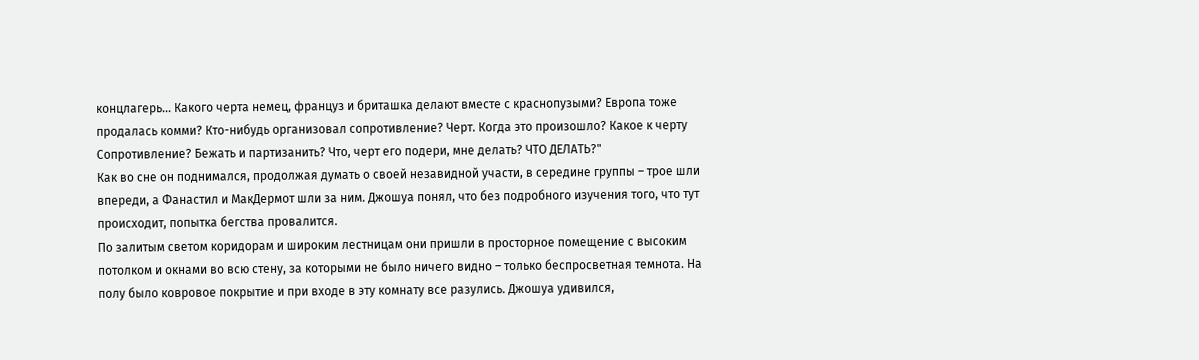концлагерь… Какого черта немец, француз и бриташка делают вместе с краснопузыми? Европа тоже продалась комми? Кто-нибудь организовал сопротивление? Черт. Когда это произошло? Какое к черту Сопротивление? Бежать и партизанить? Что, черт его подери, мне делать? ЧТО ДЕЛАТЬ?"
Как во сне он поднимался, продолжая думать о своей незавидной участи, в середине группы – трое шли впереди, а Фанастил и МакДермот шли за ним. Джошуа понял, что без подробного изучения того, что тут происходит, попытка бегства провалится.
По залитым светом коридорам и широким лестницам они пришли в просторное помещение с высоким потолком и окнами во всю стену, за которыми не было ничего видно – только беспросветная темнота. На полу было ковровое покрытие и при входе в эту комнату все разулись. Джошуа удивился,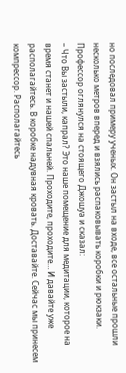но последовал примеру ученых. Он застыл на входе, все остальные прошли несколько метров вперед и взялись распаковывать коробки и рюкзаки. Профессор оглянулся на стоящего Джошуа и сказал:
– Что Вы застыли, капрал? Это наше помещение для медитации, которое на время станет и нашей спальней. Проходите, проходите… И давайте уже располагайтесь. В коробке надувная кровать. Доставайте. Сейчас мы принесем компрессор. Располагайтесь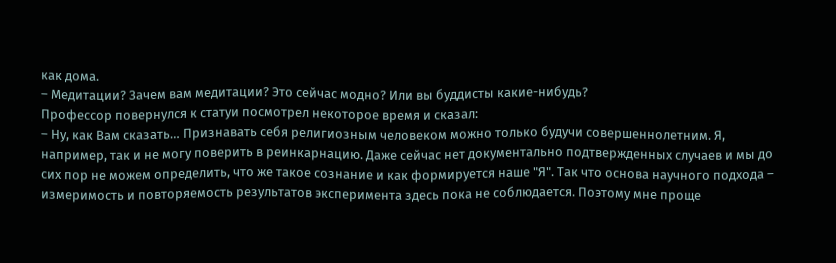как дома.
– Медитации? Зачем вам медитации? Это сейчас модно? Или вы буддисты какие-нибудь?
Профессор повернулся к статуи посмотрел некоторое время и сказал:
– Ну, как Вам сказать… Признавать себя религиозным человеком можно только будучи совершеннолетним. Я, например, так и не могу поверить в реинкарнацию. Даже сейчас нет документально подтвержденных случаев и мы до сих пор не можем определить, что же такое сознание и как формируется наше "Я". Так что основа научного подхода – измеримость и повторяемость результатов эксперимента здесь пока не соблюдается. Поэтому мне проще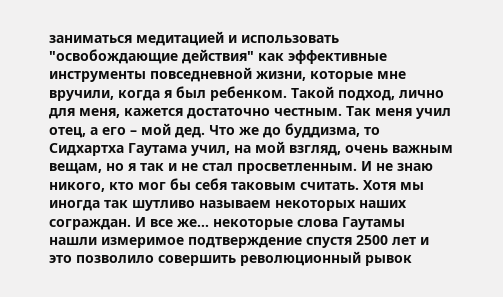заниматься медитацией и использовать "освобождающие действия" как эффективные инструменты повседневной жизни, которые мне вручили, когда я был ребенком. Такой подход, лично для меня, кажется достаточно честным. Так меня учил отец, а его – мой дед. Что же до буддизма, то Сидхартха Гаутама учил, на мой взгляд, очень важным вещам, но я так и не стал просветленным. И не знаю никого, кто мог бы себя таковым считать. Хотя мы иногда так шутливо называем некоторых наших сограждан. И все же… некоторые слова Гаутамы нашли измеримое подтверждение спустя 2500 лет и это позволило совершить революционный рывок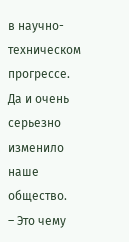в научно-техническом прогрессе. Да и очень серьезно изменило наше общество.
– Это чему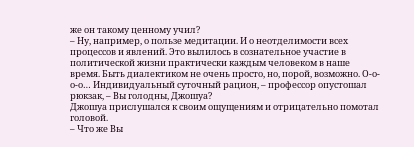же он такому ценному учил?
– Ну, например, о пользе медитации. И о неотделимости всех процессов и явлений. Это вылилось в сознательное участие в политической жизни практически каждым человеком в наше время. Быть диалектиком не очень просто, но, порой, возможно. О-о-о-о… Индивидуальный суточный рацион, – профессор опустошал рюкзак, – Вы голодны, Джошуа?
Джошуа прислушался к своим ощущениям и отрицательно помотал головой.
– Что же Вы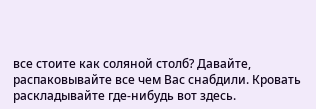все стоите как соляной столб? Давайте, распаковывайте все чем Вас снабдили. Кровать раскладывайте где-нибудь вот здесь.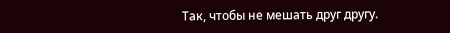Так, чтобы не мешать друг другу.